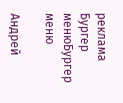реклама
Бургер менюБургер меню

Андрей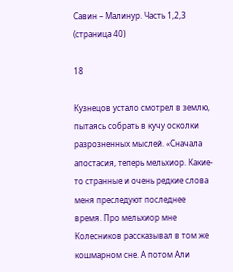Савин – Малинур. Часть 1,2,3 (страница 40)

18

Кузнецов устало смотрел в землю, пытаясь собрать в кучу осколки разрозненных мыслей. «Сначала апостасия, теперь мельхиор. Какие-то странные и очень редкие слова меня преследуют последнее время. Про мельхиор мне Колесников рассказывал в том же кошмарном сне. А потом Али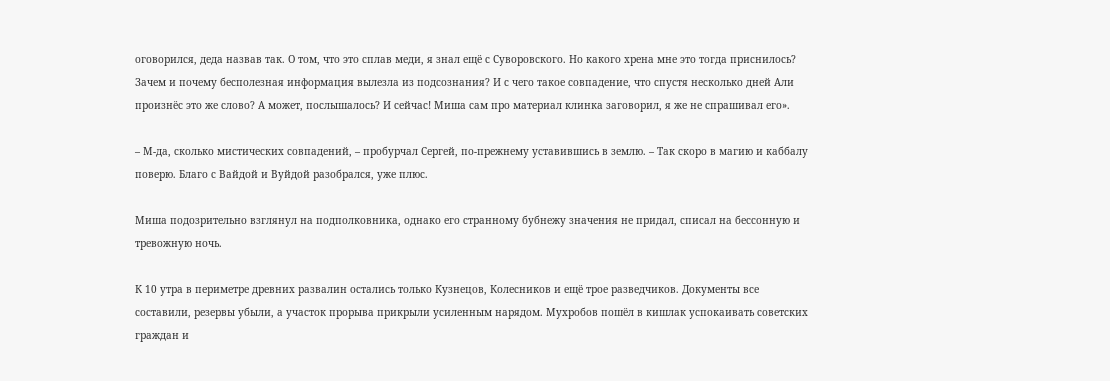оговорился, деда назвав так. О том, что это сплав меди, я знал ещё с Суворовского. Но какого хрена мне это тогда приснилось? Зачем и почему бесполезная информация вылезла из подсознания? И с чего такое совпадение, что спустя несколько дней Али произнёс это же слово? А может, послышалось? И сейчас! Миша сам про материал клинка заговорил, я же не спрашивал его».

– М-да, сколько мистических совпадений, – пробурчал Сергей, по-прежнему уставившись в землю. – Так скоро в магию и каббалу поверю. Благо с Вайдой и Вуйдой разобрался, уже плюс.

Миша подозрительно взглянул на подполковника, однако его странному бубнежу значения не придал, списал на бессонную и тревожную ночь.

К 10 утра в периметре древних развалин остались только Кузнецов, Колесников и ещё трое разведчиков. Документы все составили, резервы убыли, а участок прорыва прикрыли усиленным нарядом. Мухробов пошёл в кишлак успокаивать советских граждан и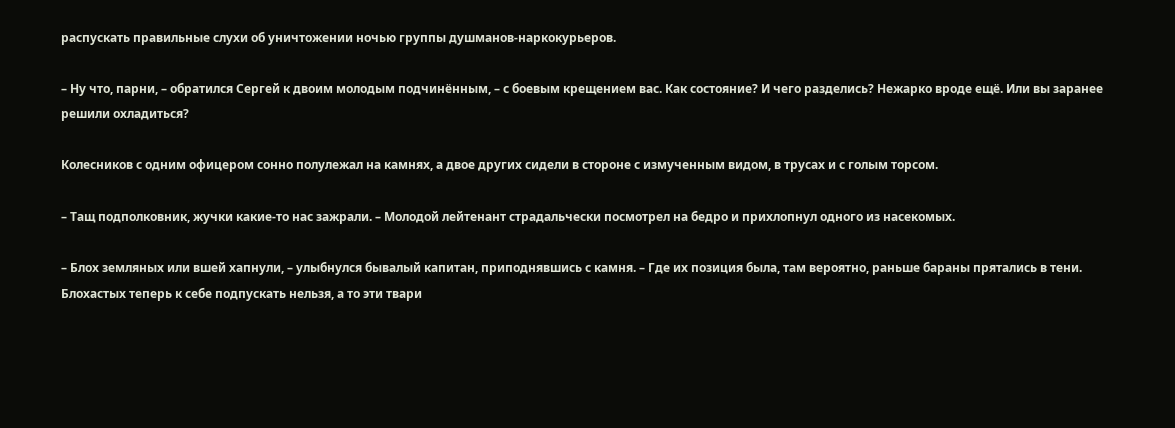распускать правильные слухи об уничтожении ночью группы душманов-наркокурьеров.

– Ну что, парни, – обратился Сергей к двоим молодым подчинённым, – с боевым крещением вас. Как состояние? И чего разделись? Нежарко вроде ещё. Или вы заранее решили охладиться?

Колесников с одним офицером сонно полулежал на камнях, а двое других сидели в стороне с измученным видом, в трусах и с голым торсом.

– Тащ подполковник, жучки какие-то нас зажрали. – Молодой лейтенант страдальчески посмотрел на бедро и прихлопнул одного из насекомых.

– Блох земляных или вшей хапнули, – улыбнулся бывалый капитан, приподнявшись с камня. – Где их позиция была, там вероятно, раньше бараны прятались в тени. Блохастых теперь к себе подпускать нельзя, а то эти твари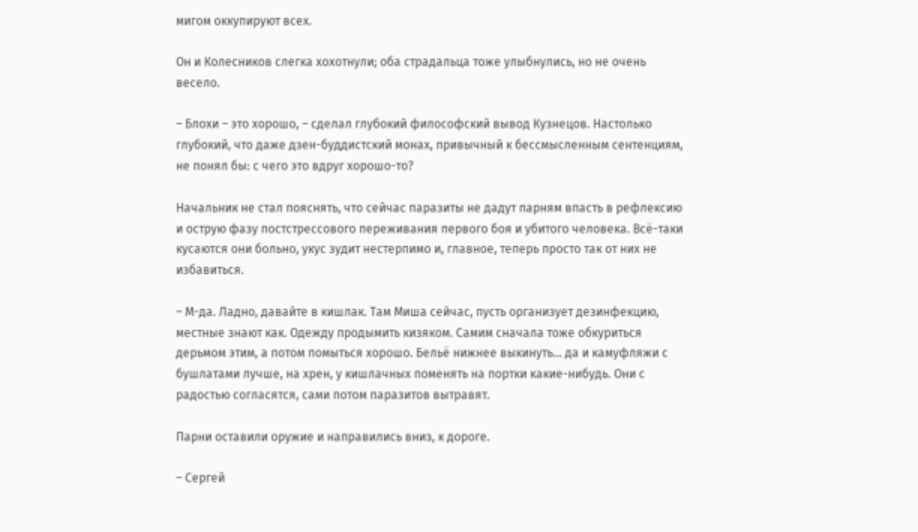мигом оккупируют всех.

Он и Колесников слегка хохотнули; оба страдальца тоже улыбнулись, но не очень весело.

– Блохи – это хорошо, – сделал глубокий философский вывод Кузнецов. Настолько глубокий, что даже дзен-буддистский монах, привычный к бессмысленным сентенциям, не понял бы: с чего это вдруг хорошо-то?

Начальник не стал пояснять, что сейчас паразиты не дадут парням впасть в рефлексию и острую фазу постстрессового переживания первого боя и убитого человека. Всё-таки кусаются они больно, укус зудит нестерпимо и, главное, теперь просто так от них не избавиться.

– М-да. Ладно, давайте в кишлак. Там Миша сейчас, пусть организует дезинфекцию, местные знают как. Одежду продымить кизяком. Самим сначала тоже обкуриться дерьмом этим, а потом помыться хорошо. Бельё нижнее выкинуть… да и камуфляжи с бушлатами лучше, на хрен, у кишлачных поменять на портки какие-нибудь. Они с радостью согласятся, сами потом паразитов вытравят.

Парни оставили оружие и направились вниз, к дороге.

– Сергей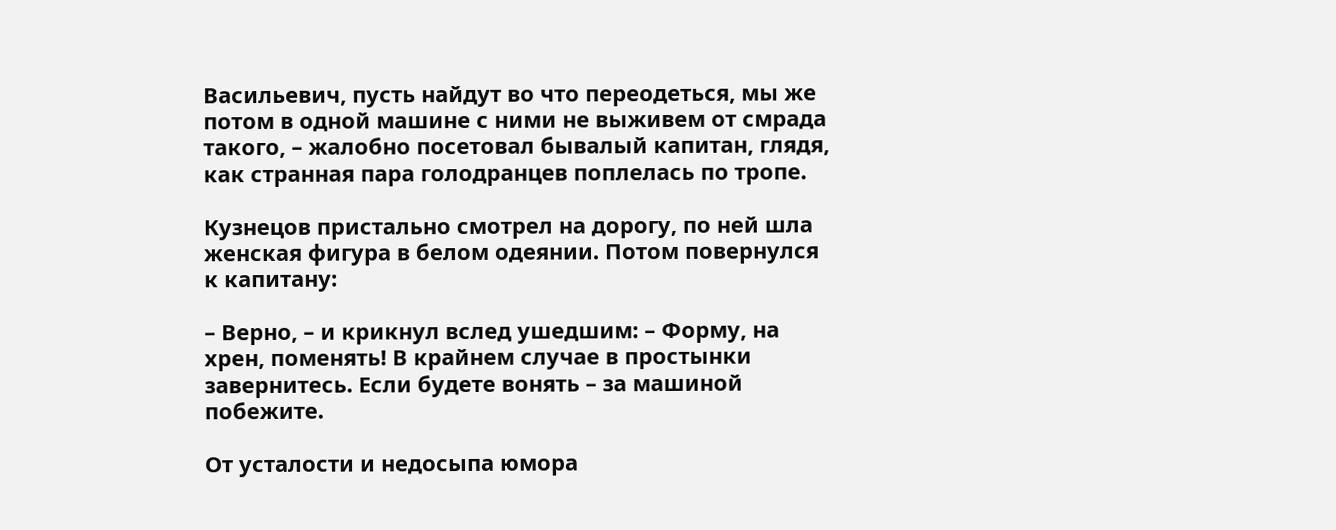Васильевич, пусть найдут во что переодеться, мы же потом в одной машине с ними не выживем от смрада такого, – жалобно посетовал бывалый капитан, глядя, как странная пара голодранцев поплелась по тропе.

Кузнецов пристально смотрел на дорогу, по ней шла женская фигура в белом одеянии. Потом повернулся к капитану:

– Верно, – и крикнул вслед ушедшим: – Форму, на хрен, поменять! В крайнем случае в простынки завернитесь. Если будете вонять – за машиной побежите.

От усталости и недосыпа юмора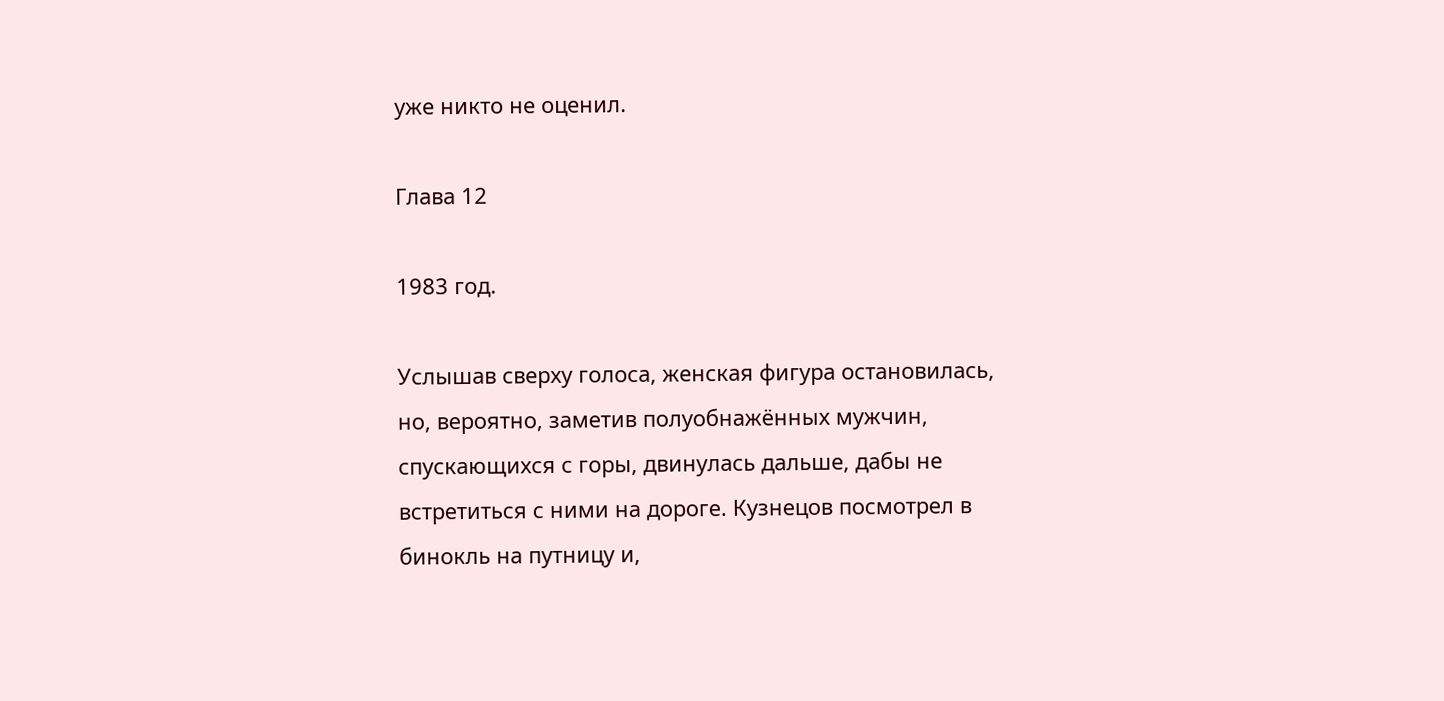уже никто не оценил.

Глава 12

1983 год.

Услышав сверху голоса, женская фигура остановилась, но, вероятно, заметив полуобнажённых мужчин, спускающихся с горы, двинулась дальше, дабы не встретиться с ними на дороге. Кузнецов посмотрел в бинокль на путницу и,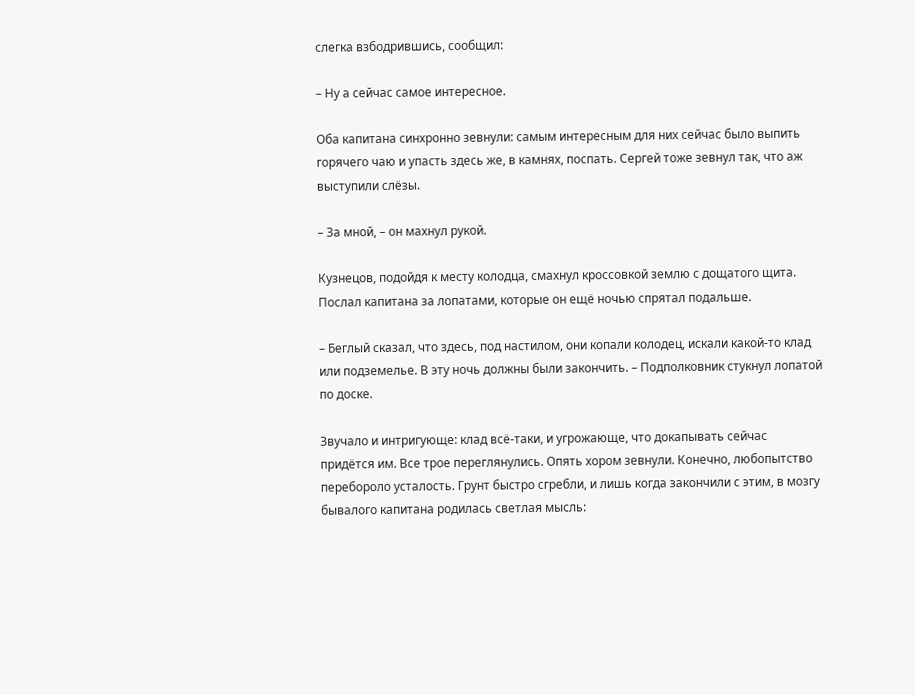слегка взбодрившись, сообщил:

– Ну а сейчас самое интересное.

Оба капитана синхронно зевнули: самым интересным для них сейчас было выпить горячего чаю и упасть здесь же, в камнях, поспать. Сергей тоже зевнул так, что аж выступили слёзы.

– За мной, – он махнул рукой.

Кузнецов, подойдя к месту колодца, смахнул кроссовкой землю с дощатого щита. Послал капитана за лопатами, которые он ещё ночью спрятал подальше.

– Беглый сказал, что здесь, под настилом, они копали колодец, искали какой-то клад или подземелье. В эту ночь должны были закончить. – Подполковник стукнул лопатой по доске.

Звучало и интригующе: клад всё-таки, и угрожающе, что докапывать сейчас придётся им. Все трое переглянулись. Опять хором зевнули. Конечно, любопытство перебороло усталость. Грунт быстро сгребли, и лишь когда закончили с этим, в мозгу бывалого капитана родилась светлая мысль: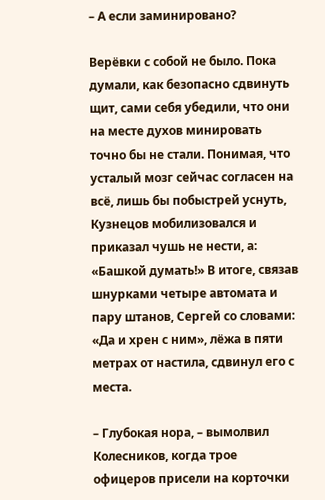– А если заминировано?

Верёвки с собой не было. Пока думали, как безопасно сдвинуть щит, сами себя убедили, что они на месте духов минировать точно бы не стали. Понимая, что усталый мозг сейчас согласен на всё, лишь бы побыстрей уснуть, Кузнецов мобилизовался и приказал чушь не нести, а: «Башкой думать!» В итоге, связав шнурками четыре автомата и пару штанов, Сергей со словами: «Да и хрен с ним», лёжа в пяти метрах от настила, сдвинул его с места.

– Глубокая нора, – вымолвил Колесников, когда трое офицеров присели на корточки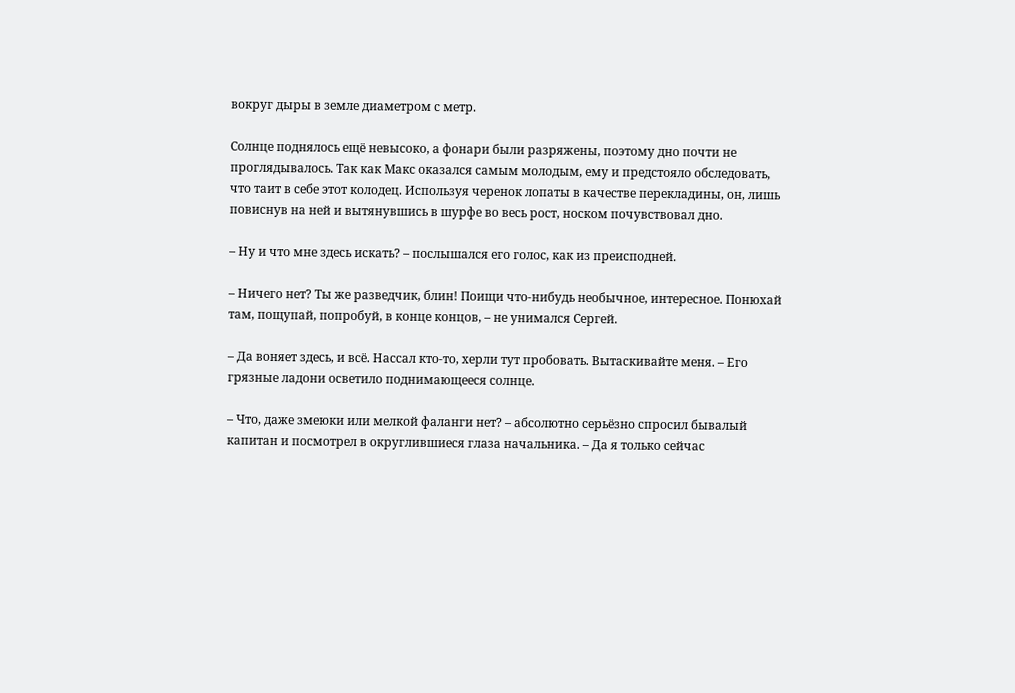вокруг дыры в земле диаметром с метр.

Солнце поднялось ещё невысоко, а фонари были разряжены, поэтому дно почти не проглядывалось. Так как Макс оказался самым молодым, ему и предстояло обследовать, что таит в себе этот колодец. Используя черенок лопаты в качестве перекладины, он, лишь повиснув на ней и вытянувшись в шурфе во весь рост, носком почувствовал дно.

– Ну и что мне здесь искать? – послышался его голос, как из преисподней.

– Ничего нет? Ты же разведчик, блин! Поищи что-нибудь необычное, интересное. Понюхай там, пощупай, попробуй, в конце концов, – не унимался Сергей.

– Да воняет здесь, и всё. Нассал кто-то, херли тут пробовать. Вытаскивайте меня. – Его грязные ладони осветило поднимающееся солнце.

– Что, даже змеюки или мелкой фаланги нет? – абсолютно серьёзно спросил бывалый капитан и посмотрел в округлившиеся глаза начальника. – Да я только сейчас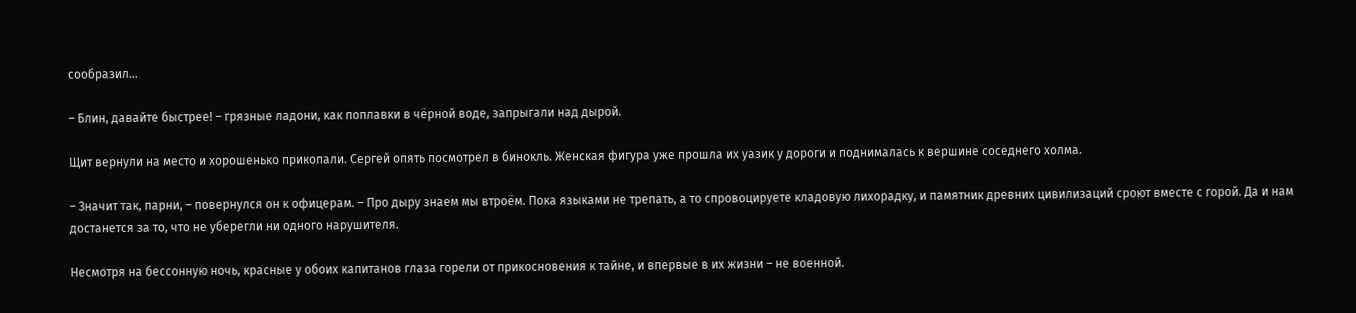сообразил…

– Блин, давайте быстрее! – грязные ладони, как поплавки в чёрной воде, запрыгали над дырой.

Щит вернули на место и хорошенько прикопали. Сергей опять посмотрел в бинокль. Женская фигура уже прошла их уазик у дороги и поднималась к вершине соседнего холма.

– Значит так, парни, – повернулся он к офицерам. – Про дыру знаем мы втроём. Пока языками не трепать, а то спровоцируете кладовую лихорадку, и памятник древних цивилизаций сроют вместе с горой. Да и нам достанется за то, что не уберегли ни одного нарушителя.

Несмотря на бессонную ночь, красные у обоих капитанов глаза горели от прикосновения к тайне, и впервые в их жизни – не военной.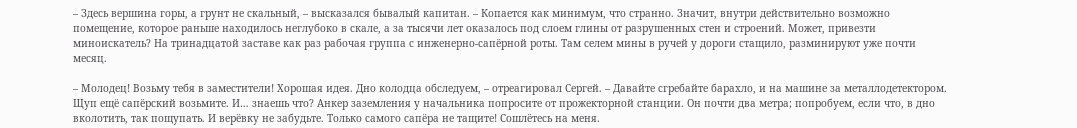– Здесь вершина горы, а грунт не скальный, – высказался бывалый капитан. – Копается как минимум, что странно. Значит, внутри действительно возможно помещение, которое раньше находилось неглубоко в скале, а за тысячи лет оказалось под слоем глины от разрушенных стен и строений. Может, привезти миноискатель? На тринадцатой заставе как раз рабочая группа с инженерно-сапёрной роты. Там селем мины в ручей у дороги стащило, разминируют уже почти месяц.

– Молодец! Возьму тебя в заместители! Хорошая идея. Дно колодца обследуем, – отреагировал Сергей. – Давайте сгребайте барахло, и на машине за металлодетектором. Щуп ещё сапёрский возьмите. И… знаешь что? Анкер заземления у начальника попросите от прожекторной станции. Он почти два метра; попробуем, если что, в дно вколотить, так пощупать. И верёвку не забудьте. Только самого сапёра не тащите! Сошлётесь на меня.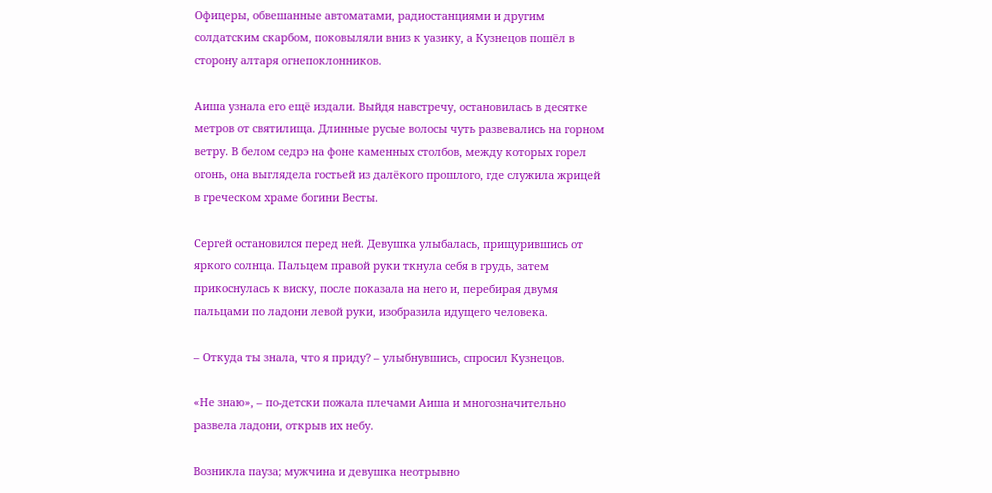Офицеры, обвешанные автоматами, радиостанциями и другим солдатским скарбом, поковыляли вниз к уазику, а Кузнецов пошёл в сторону алтаря огнепоклонников.

Аиша узнала его ещё издали. Выйдя навстречу, остановилась в десятке метров от святилища. Длинные русые волосы чуть развевались на горном ветру. В белом седрэ на фоне каменных столбов, между которых горел огонь, она выглядела гостьей из далёкого прошлого, где служила жрицей в греческом храме богини Весты.

Сергей остановился перед ней. Девушка улыбалась, прищурившись от яркого солнца. Пальцем правой руки ткнула себя в грудь, затем прикоснулась к виску, после показала на него и, перебирая двумя пальцами по ладони левой руки, изобразила идущего человека.

– Откуда ты знала, что я приду? – улыбнувшись, спросил Кузнецов.

«Не знаю», – по-детски пожала плечами Аиша и многозначительно развела ладони, открыв их небу.

Возникла пауза; мужчина и девушка неотрывно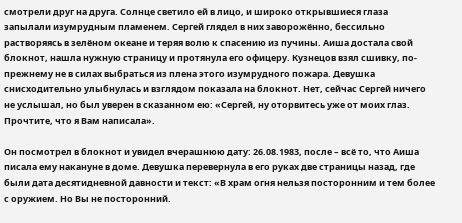смотрели друг на друга. Солнце светило ей в лицо, и широко открывшиеся глаза запылали изумрудным пламенем. Сергей глядел в них заворожённо, бессильно растворяясь в зелёном океане и теряя волю к спасению из пучины. Аиша достала свой блокнот, нашла нужную страницу и протянула его офицеру. Кузнецов взял сшивку, по-прежнему не в силах выбраться из плена этого изумрудного пожара. Девушка снисходительно улыбнулась и взглядом показала на блокнот. Нет, сейчас Сергей ничего не услышал, но был уверен в сказанном ею: «Сергей, ну оторвитесь уже от моих глаз. Прочтите, что я Вам написала».

Он посмотрел в блокнот и увидел вчерашнюю дату: 26.08.1983, после – всё то, что Аиша писала ему накануне в доме. Девушка перевернула в его руках две страницы назад, где были дата десятидневной давности и текст: «В храм огня нельзя посторонним и тем более с оружием. Но Вы не посторонний.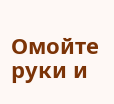Омойте руки и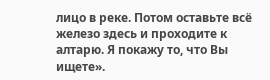лицо в реке. Потом оставьте всё железо здесь и проходите к алтарю. Я покажу то, что Вы ищете».